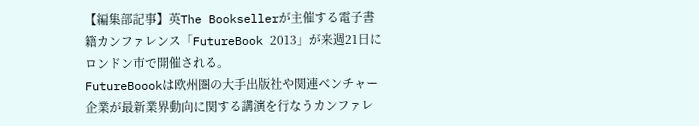【編集部記事】英The Booksellerが主催する電子書籍カンファレンス「FutureBook 2013」が来週21日にロンドン市で開催される。
FutureBoookは欧州圏の大手出版社や関連ベンチャー企業が最新業界動向に関する講演を行なうカンファレ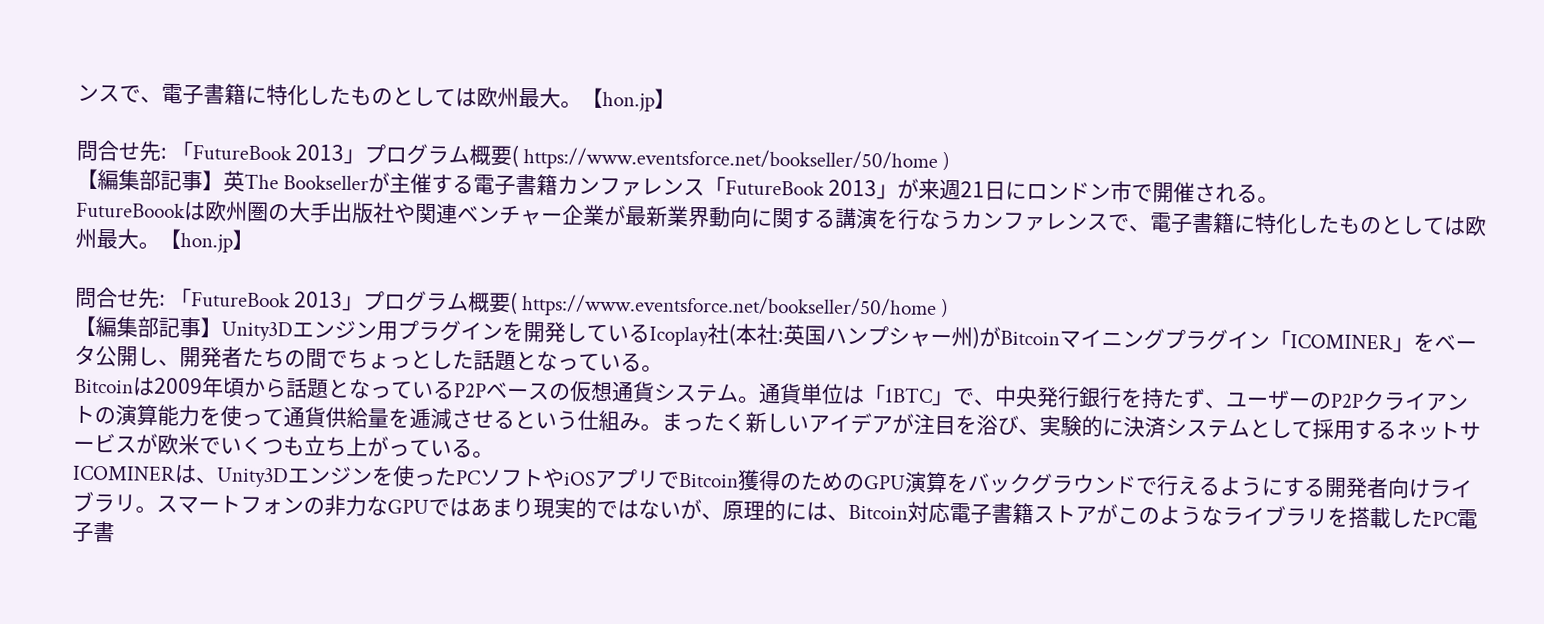ンスで、電子書籍に特化したものとしては欧州最大。【hon.jp】

問合せ先: 「FutureBook 2013」プログラム概要( https://www.eventsforce.net/bookseller/50/home )
【編集部記事】英The Booksellerが主催する電子書籍カンファレンス「FutureBook 2013」が来週21日にロンドン市で開催される。
FutureBoookは欧州圏の大手出版社や関連ベンチャー企業が最新業界動向に関する講演を行なうカンファレンスで、電子書籍に特化したものとしては欧州最大。【hon.jp】

問合せ先: 「FutureBook 2013」プログラム概要( https://www.eventsforce.net/bookseller/50/home )
【編集部記事】Unity3Dエンジン用プラグインを開発しているIcoplay社(本社:英国ハンプシャー州)がBitcoinマイニングプラグイン「ICOMINER」をベータ公開し、開発者たちの間でちょっとした話題となっている。
Bitcoinは2009年頃から話題となっているP2Pベースの仮想通貨システム。通貨単位は「1BTC」で、中央発行銀行を持たず、ユーザーのP2Pクライアントの演算能力を使って通貨供給量を逓減させるという仕組み。まったく新しいアイデアが注目を浴び、実験的に決済システムとして採用するネットサービスが欧米でいくつも立ち上がっている。
ICOMINERは、Unity3Dエンジンを使ったPCソフトやiOSアプリでBitcoin獲得のためのGPU演算をバックグラウンドで行えるようにする開発者向けライブラリ。スマートフォンの非力なGPUではあまり現実的ではないが、原理的には、Bitcoin対応電子書籍ストアがこのようなライブラリを搭載したPC電子書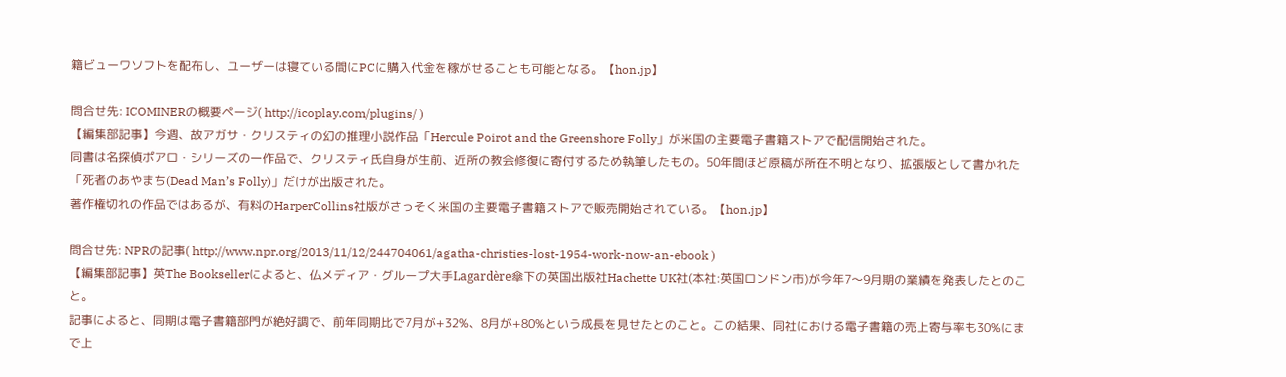籍ビューワソフトを配布し、ユーザーは寝ている間にPCに購入代金を稼がせることも可能となる。【hon.jp】

問合せ先: ICOMINERの概要ページ( http://icoplay.com/plugins/ )
【編集部記事】今週、故アガサ・クリスティの幻の推理小説作品「Hercule Poirot and the Greenshore Folly」が米国の主要電子書籍ストアで配信開始された。
同書は名探偵ポアロ・シリーズの一作品で、クリスティ氏自身が生前、近所の教会修復に寄付するため執筆したもの。50年間ほど原稿が所在不明となり、拡張版として書かれた「死者のあやまち(Dead Man’s Folly)」だけが出版された。
著作権切れの作品ではあるが、有料のHarperCollins社版がさっそく米国の主要電子書籍ストアで販売開始されている。【hon.jp】

問合せ先: NPRの記事( http://www.npr.org/2013/11/12/244704061/agatha-christies-lost-1954-work-now-an-ebook )
【編集部記事】英The Booksellerによると、仏メディア・グループ大手Lagardère傘下の英国出版社Hachette UK社(本社:英国ロンドン市)が今年7〜9月期の業績を発表したとのこと。
記事によると、同期は電子書籍部門が絶好調で、前年同期比で7月が+32%、8月が+80%という成長を見せたとのこと。この結果、同社における電子書籍の売上寄与率も30%にまで上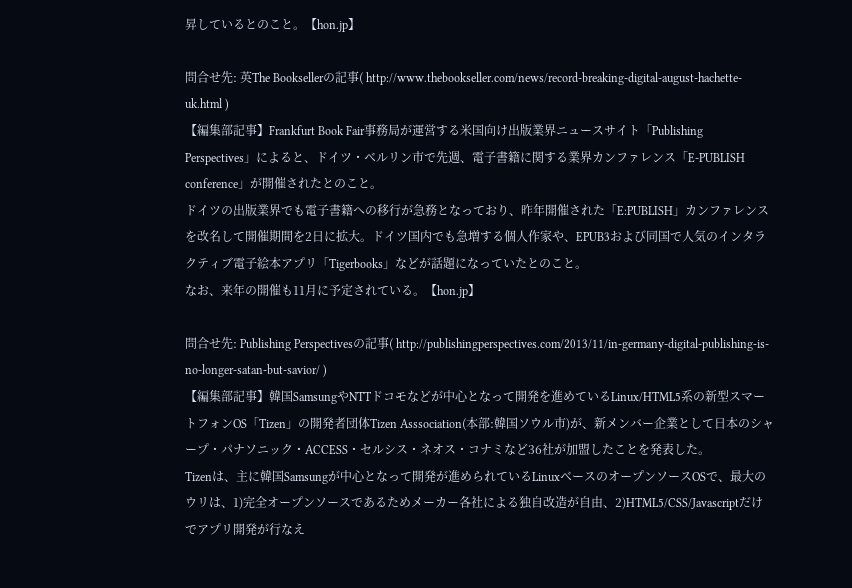昇しているとのこと。【hon.jp】

問合せ先: 英The Booksellerの記事( http://www.thebookseller.com/news/record-breaking-digital-august-hachette-uk.html )
【編集部記事】Frankfurt Book Fair事務局が運営する米国向け出版業界ニュースサイト「Publishing Perspectives」によると、ドイツ・ベルリン市で先週、電子書籍に関する業界カンファレンス「E-PUBLISH conference」が開催されたとのこと。
ドイツの出版業界でも電子書籍への移行が急務となっており、昨年開催された「E:PUBLISH」カンファレンスを改名して開催期間を2日に拡大。ドイツ国内でも急増する個人作家や、EPUB3および同国で人気のインタラクティブ電子絵本アプリ「Tigerbooks」などが話題になっていたとのこと。
なお、来年の開催も11月に予定されている。【hon.jp】

問合せ先: Publishing Perspectivesの記事( http://publishingperspectives.com/2013/11/in-germany-digital-publishing-is-no-longer-satan-but-savior/ )
【編集部記事】韓国SamsungやNTTドコモなどが中心となって開発を進めているLinux/HTML5系の新型スマートフォンOS「Tizen」の開発者団体Tizen Asssociation(本部:韓国ソウル市)が、新メンバー企業として日本のシャープ・パナソニック・ACCESS・セルシス・ネオス・コナミなど36社が加盟したことを発表した。
Tizenは、主に韓国Samsungが中心となって開発が進められているLinuxベースのオープンソースOSで、最大のウリは、1)完全オープンソースであるためメーカー各社による独自改造が自由、2)HTML5/CSS/Javascriptだけでアプリ開発が行なえ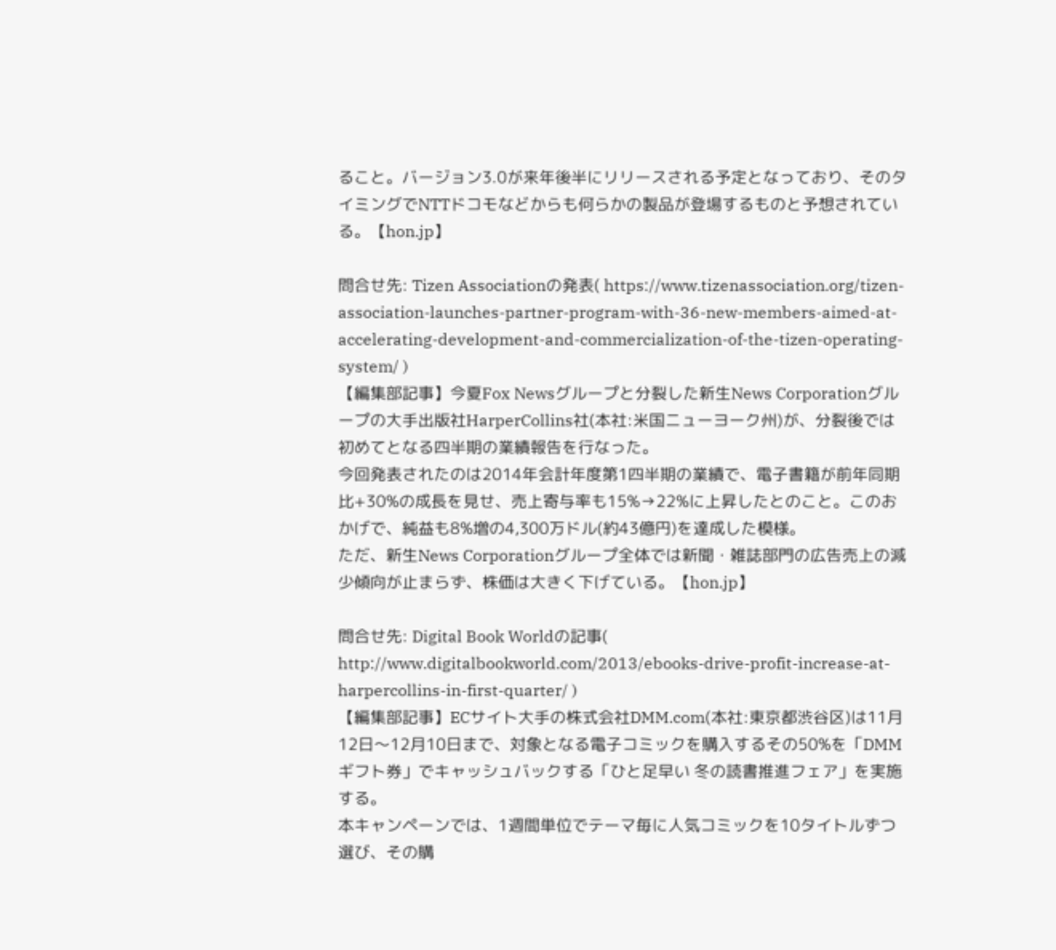ること。バージョン3.0が来年後半にリリースされる予定となっており、そのタイミングでNTTドコモなどからも何らかの製品が登場するものと予想されている。【hon.jp】

問合せ先: Tizen Associationの発表( https://www.tizenassociation.org/tizen-association-launches-partner-program-with-36-new-members-aimed-at-accelerating-development-and-commercialization-of-the-tizen-operating-system/ )
【編集部記事】今夏Fox Newsグループと分裂した新生News Corporationグループの大手出版社HarperCollins社(本社:米国ニューヨーク州)が、分裂後では初めてとなる四半期の業績報告を行なった。
今回発表されたのは2014年会計年度第1四半期の業績で、電子書籍が前年同期比+30%の成長を見せ、売上寄与率も15%→22%に上昇したとのこと。このおかげで、純益も8%増の4,300万ドル(約43億円)を達成した模様。
ただ、新生News Corporationグループ全体では新聞・雑誌部門の広告売上の減少傾向が止まらず、株価は大きく下げている。【hon.jp】

問合せ先: Digital Book Worldの記事( http://www.digitalbookworld.com/2013/ebooks-drive-profit-increase-at-harpercollins-in-first-quarter/ )
【編集部記事】ECサイト大手の株式会社DMM.com(本社:東京都渋谷区)は11月12日〜12月10日まで、対象となる電子コミックを購入するその50%を「DMMギフト券」でキャッシュバックする「ひと足早い 冬の読書推進フェア」を実施する。
本キャンペーンでは、1週間単位でテーマ毎に人気コミックを10タイトルずつ選び、その購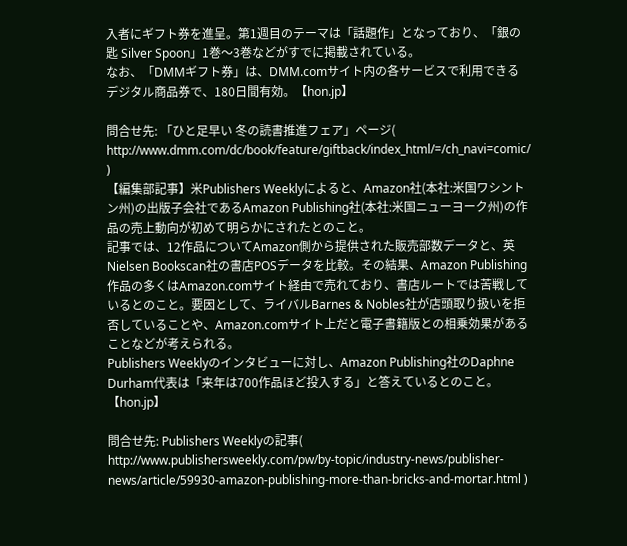入者にギフト券を進呈。第1週目のテーマは「話題作」となっており、「銀の匙 Silver Spoon」1巻〜3巻などがすでに掲載されている。
なお、「DMMギフト券」は、DMM.comサイト内の各サービスで利用できるデジタル商品券で、180日間有効。【hon.jp】

問合せ先: 「ひと足早い 冬の読書推進フェア」ページ( http://www.dmm.com/dc/book/feature/giftback/index_html/=/ch_navi=comic/ )
【編集部記事】米Publishers Weeklyによると、Amazon社(本社:米国ワシントン州)の出版子会社であるAmazon Publishing社(本社:米国ニューヨーク州)の作品の売上動向が初めて明らかにされたとのこと。
記事では、12作品についてAmazon側から提供された販売部数データと、英Nielsen Bookscan社の書店POSデータを比較。その結果、Amazon Publishing作品の多くはAmazon.comサイト経由で売れており、書店ルートでは苦戦しているとのこと。要因として、ライバルBarnes & Nobles社が店頭取り扱いを拒否していることや、Amazon.comサイト上だと電子書籍版との相乗効果があることなどが考えられる。
Publishers Weeklyのインタビューに対し、Amazon Publishing社のDaphne Durham代表は「来年は700作品ほど投入する」と答えているとのこと。【hon.jp】

問合せ先: Publishers Weeklyの記事( http://www.publishersweekly.com/pw/by-topic/industry-news/publisher-news/article/59930-amazon-publishing-more-than-bricks-and-mortar.html )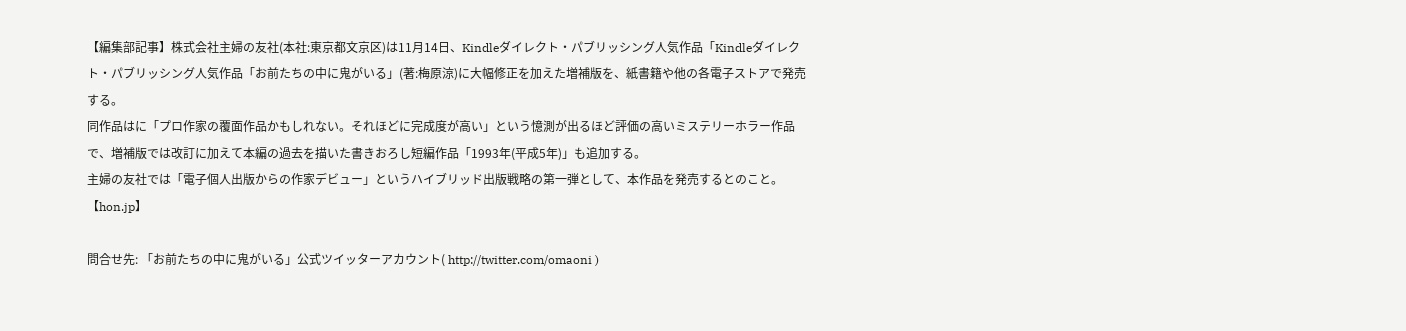【編集部記事】株式会社主婦の友社(本社:東京都文京区)は11月14日、Kindleダイレクト・パブリッシング人気作品「Kindleダイレクト・パブリッシング人気作品「お前たちの中に鬼がいる」(著:梅原涼)に⼤幅修正を加えた増補版を、紙書籍や他の各電⼦ストアで発売する。
同作品はに「プロ作家の覆⾯作品かもしれない。それほどに完成度が⾼い」という憶測が出るほど評価の高いミステリーホラー作品で、増補版では改訂に加えて本編の過去を描いた書きおろし短編作品「1993年(平成5年)」も追加する。
主婦の友社では「電⼦個⼈出版からの作家デビュー」というハイブリッド出版戦略の第一弾として、本作品を発売するとのこと。【hon.jp】

問合せ先: 「お前たちの中に鬼がいる」公式ツイッターアカウント( http://twitter.com/omaoni )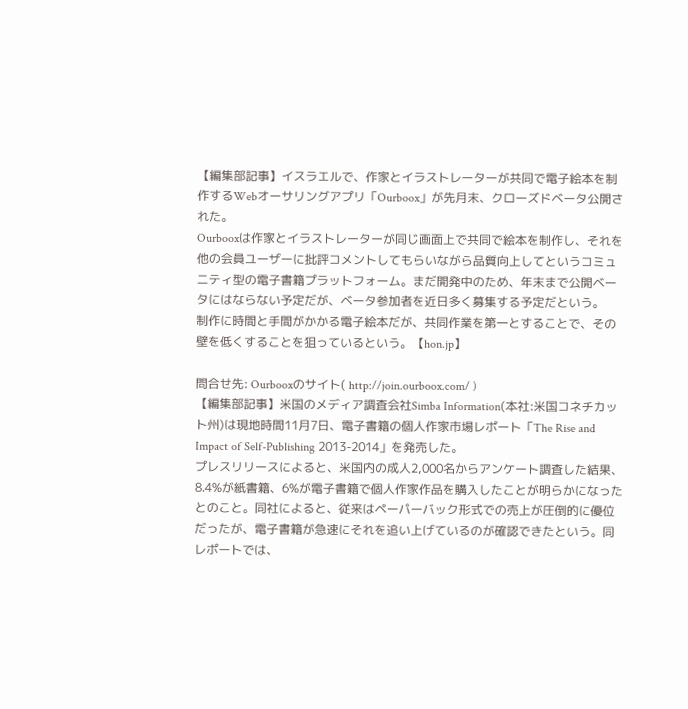【編集部記事】イスラエルで、作家とイラストレーターが共同で電子絵本を制作するWebオーサリングアプリ「Ourboox」が先月末、クローズドベータ公開された。
Ourbooxは作家とイラストレーターが同じ画面上で共同で絵本を制作し、それを他の会員ユーザーに批評コメントしてもらいながら品質向上してというコミュニティ型の電子書籍プラットフォーム。まだ開発中のため、年末まで公開ベータにはならない予定だが、ベータ参加者を近日多く募集する予定だという。
制作に時間と手間がかかる電子絵本だが、共同作業を第一とすることで、その壁を低くすることを狙っているという。【hon.jp】

問合せ先: Ourbooxのサイト( http://join.ourboox.com/ )
【編集部記事】米国のメディア調査会社Simba Information(本社:米国コネチカット州)は現地時間11月7日、電子書籍の個人作家市場レポート「The Rise and Impact of Self-Publishing 2013-2014」を発売した。
プレスリリースによると、米国内の成人2,000名からアンケート調査した結果、8.4%が紙書籍、6%が電子書籍で個人作家作品を購入したことが明らかになったとのこと。同社によると、従来はペーパーバック形式での売上が圧倒的に優位だったが、電子書籍が急速にそれを追い上げているのが確認できたという。同レポートでは、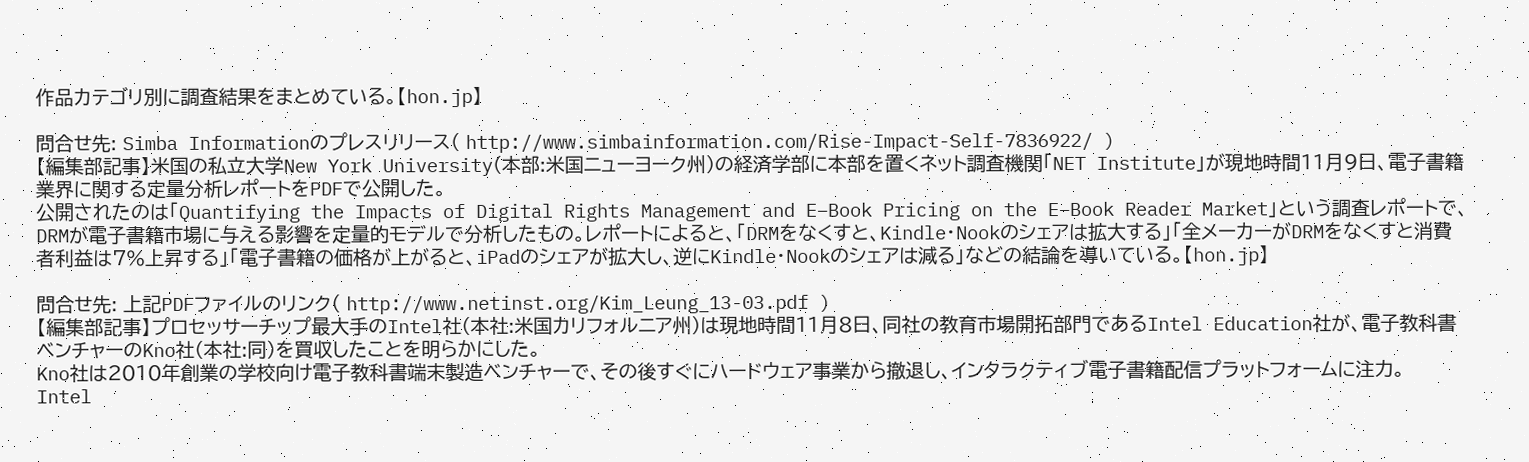作品カテゴリ別に調査結果をまとめている。【hon.jp】

問合せ先: Simba Informationのプレスリリース( http://www.simbainformation.com/Rise-Impact-Self-7836922/ )
【編集部記事】米国の私立大学New York University(本部:米国ニューヨーク州)の経済学部に本部を置くネット調査機関「NET Institute」が現地時間11月9日、電子書籍業界に関する定量分析レポートをPDFで公開した。
公開されたのは「Quantifying the Impacts of Digital Rights Management and E–Book Pricing on the E–Book Reader Market」という調査レポートで、DRMが電子書籍市場に与える影響を定量的モデルで分析したもの。レポートによると、「DRMをなくすと、Kindle・Nookのシェアは拡大する」「全メーカーがDRMをなくすと消費者利益は7%上昇する」「電子書籍の価格が上がると、iPadのシェアが拡大し、逆にKindle・Nookのシェアは減る」などの結論を導いている。【hon.jp】

問合せ先: 上記PDFファイルのリンク( http://www.netinst.org/Kim_Leung_13-03.pdf )
【編集部記事】プロセッサーチップ最大手のIntel社(本社:米国カリフォルニア州)は現地時間11月8日、同社の教育市場開拓部門であるIntel Education社が、電子教科書ベンチャーのKno社(本社:同)を買収したことを明らかにした。
Kno社は2010年創業の学校向け電子教科書端末製造ベンチャーで、その後すぐにハードウェア事業から撤退し、インタラクティブ電子書籍配信プラットフォームに注力。
Intel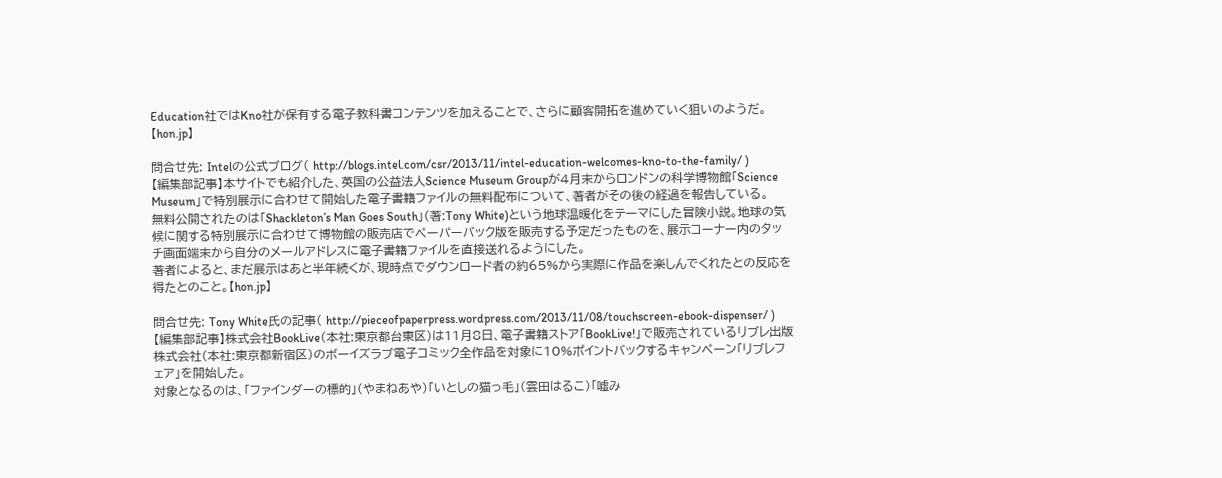Education社ではKno社が保有する電子教科書コンテンツを加えることで、さらに顧客開拓を進めていく狙いのようだ。【hon.jp】

問合せ先: Intelの公式ブログ( http://blogs.intel.com/csr/2013/11/intel-education-welcomes-kno-to-the-family/ )
【編集部記事】本サイトでも紹介した、英国の公益法人Science Museum Groupが4月末からロンドンの科学博物館「Science Museum」で特別展示に合わせて開始した電子書籍ファイルの無料配布について、著者がその後の経過を報告している。
無料公開されたのは「Shackleton’s Man Goes South」(著:Tony White)という地球温暖化をテーマにした冒険小説。地球の気候に関する特別展示に合わせて博物館の販売店でペーパーバック版を販売する予定だったものを、展示コーナー内のタッチ画面端末から自分のメールアドレスに電子書籍ファイルを直接送れるようにした。
著者によると、まだ展示はあと半年続くが、現時点でダウンロード者の約65%から実際に作品を楽しんでくれたとの反応を得たとのこと。【hon.jp】

問合せ先: Tony White氏の記事( http://pieceofpaperpress.wordpress.com/2013/11/08/touchscreen-ebook-dispenser/ )
【編集部記事】株式会社BookLive(本社:東京都台東区)は11月8日、電子書籍ストア「BookLive!」で販売されているリブレ出版株式会社(本社:東京都新宿区)のボーイズラブ電子コミック全作品を対象に10%ポイントバックするキャンペーン「リブレフェア」を開始した。
対象となるのは、「ファインダーの標的」(やまねあや)「いとしの猫っ毛」(雲田はるこ)「嘘み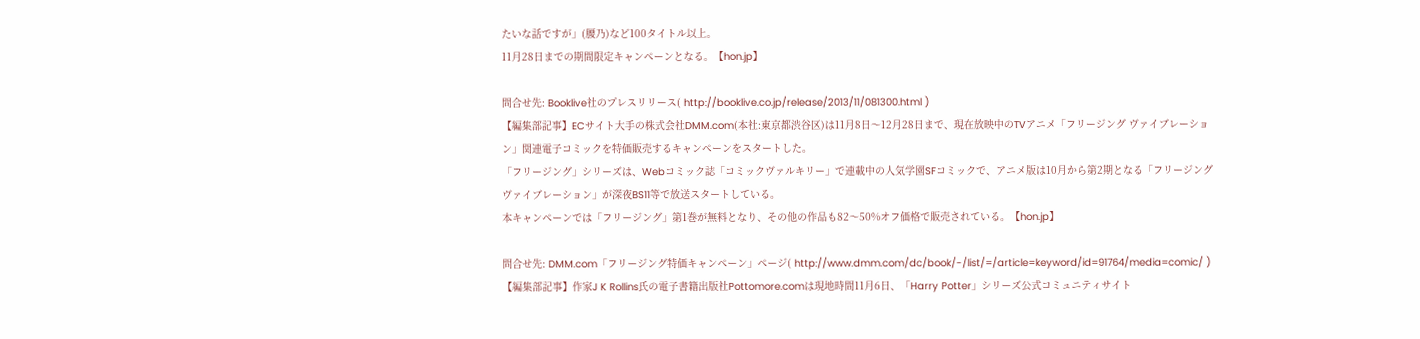たいな話ですが」(腰乃)など100タイトル以上。
11月28日までの期間限定キャンペーンとなる。【hon.jp】

問合せ先: Booklive社のプレスリリース( http://booklive.co.jp/release/2013/11/081300.html )
【編集部記事】ECサイト大手の株式会社DMM.com(本社:東京都渋谷区)は11月8日〜12月28日まで、現在放映中のTVアニメ「フリージング ヴァイブレーション」関連電子コミックを特価販売するキャンペーンをスタートした。
「フリージング」シリーズは、Webコミック誌「コミックヴァルキリー」で連載中の人気学園SFコミックで、アニメ版は10月から第2期となる「フリージング ヴァイブレーション」が深夜BS11等で放送スタートしている。
本キャンペーンでは「フリージング」第1巻が無料となり、その他の作品も82〜50%オフ価格で販売されている。【hon.jp】

問合せ先: DMM.com「フリージング特価キャンペーン」ページ( http://www.dmm.com/dc/book/-/list/=/article=keyword/id=91764/media=comic/ )
【編集部記事】作家J K Rollins氏の電子書籍出版社Pottomore.comは現地時間11月6日、「Harry Potter」シリーズ公式コミュニティサイト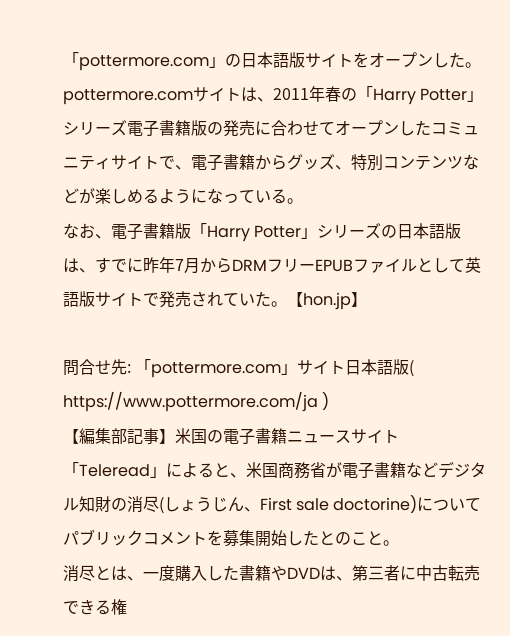「pottermore.com」の日本語版サイトをオープンした。
pottermore.comサイトは、2011年春の「Harry Potter」シリーズ電子書籍版の発売に合わせてオープンしたコミュニティサイトで、電子書籍からグッズ、特別コンテンツなどが楽しめるようになっている。
なお、電子書籍版「Harry Potter」シリーズの日本語版は、すでに昨年7月からDRMフリーEPUBファイルとして英語版サイトで発売されていた。【hon.jp】

問合せ先: 「pottermore.com」サイト日本語版( https://www.pottermore.com/ja )
【編集部記事】米国の電子書籍ニュースサイト「Teleread」によると、米国商務省が電子書籍などデジタル知財の消尽(しょうじん、First sale doctorine)についてパブリックコメントを募集開始したとのこと。
消尽とは、一度購入した書籍やDVDは、第三者に中古転売できる権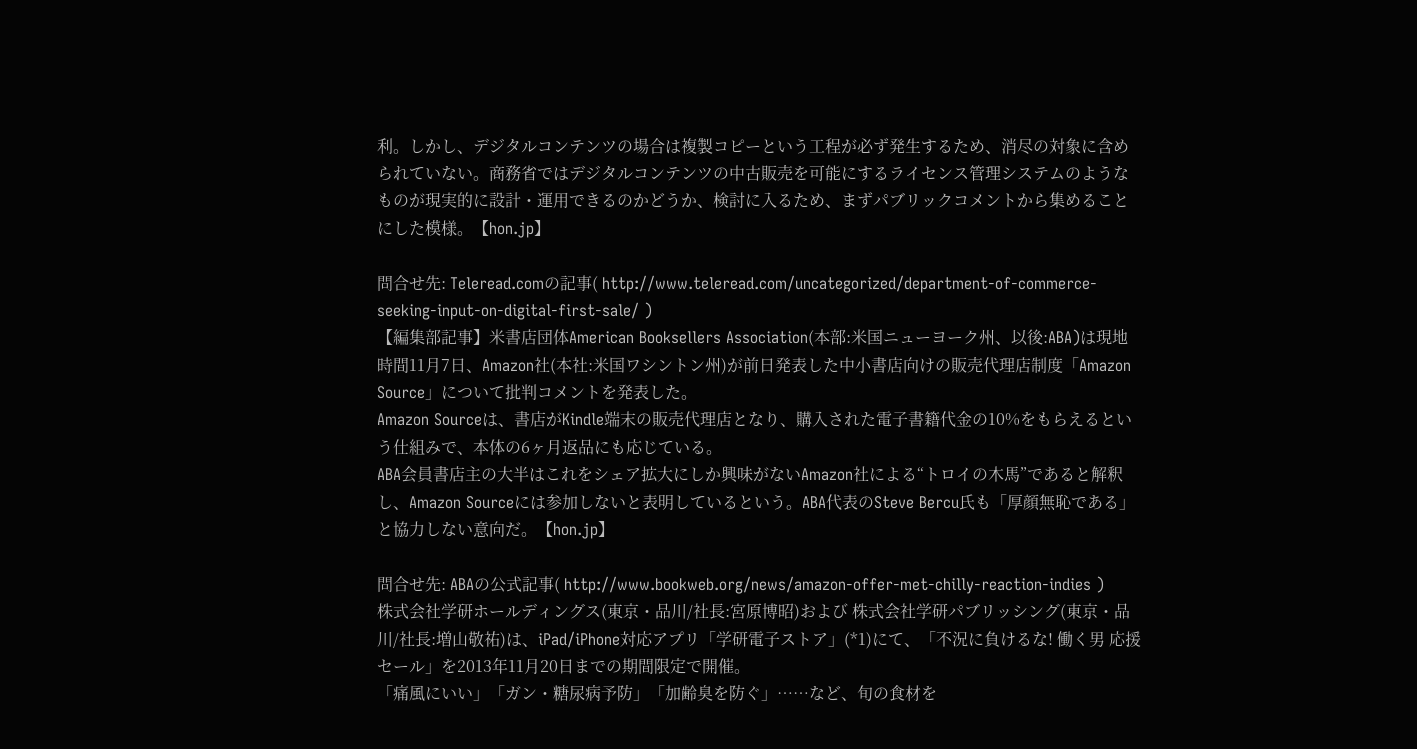利。しかし、デジタルコンテンツの場合は複製コピーという工程が必ず発生するため、消尽の対象に含められていない。商務省ではデジタルコンテンツの中古販売を可能にするライセンス管理システムのようなものが現実的に設計・運用できるのかどうか、検討に入るため、まずパブリックコメントから集めることにした模様。【hon.jp】

問合せ先: Teleread.comの記事( http://www.teleread.com/uncategorized/department-of-commerce-seeking-input-on-digital-first-sale/ )
【編集部記事】米書店団体American Booksellers Association(本部:米国ニューヨーク州、以後:ABA)は現地時間11月7日、Amazon社(本社:米国ワシントン州)が前日発表した中小書店向けの販売代理店制度「Amazon Source」について批判コメントを発表した。
Amazon Sourceは、書店がKindle端末の販売代理店となり、購入された電子書籍代金の10%をもらえるという仕組みで、本体の6ヶ月返品にも応じている。
ABA会員書店主の大半はこれをシェア拡大にしか興味がないAmazon社による“トロイの木馬”であると解釈し、Amazon Sourceには参加しないと表明しているという。ABA代表のSteve Bercu氏も「厚顔無恥である」と協力しない意向だ。【hon.jp】

問合せ先: ABAの公式記事( http://www.bookweb.org/news/amazon-offer-met-chilly-reaction-indies )
株式会社学研ホールディングス(東京・品川/社長:宮原博昭)および 株式会社学研パブリッシング(東京・品川/社長:増山敬祐)は、iPad/iPhone対応アプリ「学研電子ストア」(*1)にて、「不況に負けるな! 働く男 応援セール」を2013年11月20日までの期間限定で開催。
「痛風にいい」「ガン・糖尿病予防」「加齢臭を防ぐ」……など、旬の食材を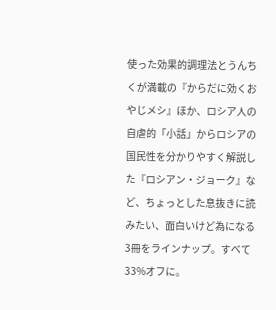使った効果的調理法とうんちくが満載の『からだに効くおやじメシ』ほか、ロシア人の自虐的「小話」からロシアの国民性を分かりやすく解説した『ロシアン・ジョーク』など、ちょっとした息抜きに読みたい、面白いけど為になる3冊をラインナップ。すべて33%オフに。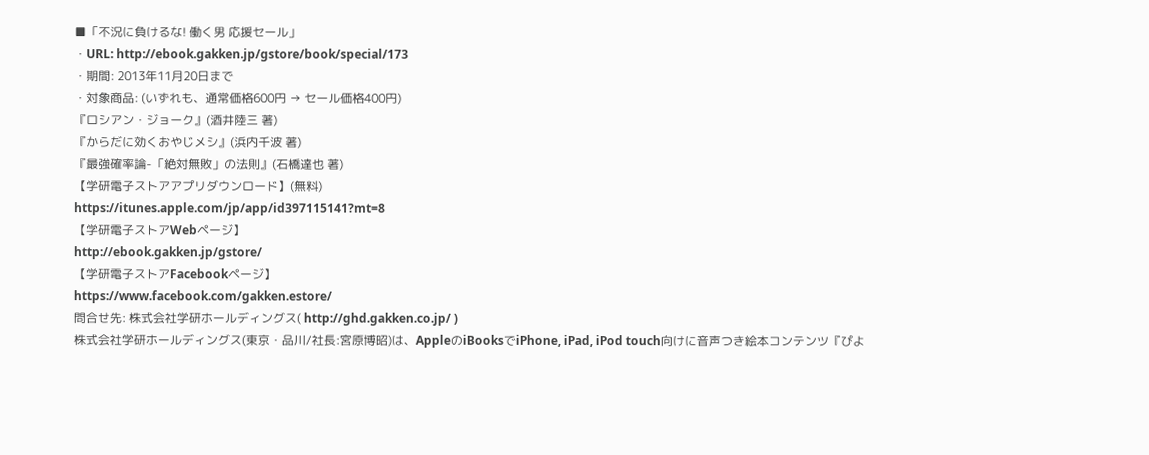■「不況に負けるな! 働く男 応援セール」
・URL: http://ebook.gakken.jp/gstore/book/special/173
・期間: 2013年11月20日まで
・対象商品: (いずれも、通常価格600円 → セール価格400円)
『ロシアン・ジョーク』(酒井陸三 著)
『からだに効くおやじメシ』(浜内千波 著)
『最強確率論-「絶対無敗」の法則』(石橋達也 著)
【学研電子ストアアプリダウンロード】(無料)
https://itunes.apple.com/jp/app/id397115141?mt=8
【学研電子ストアWebページ】
http://ebook.gakken.jp/gstore/
【学研電子ストアFacebookページ】
https://www.facebook.com/gakken.estore/
問合せ先: 株式会社学研ホールディングス( http://ghd.gakken.co.jp/ )
株式会社学研ホールディングス(東京・品川/社長:宮原博昭)は、AppleのiBooksでiPhone, iPad, iPod touch向けに音声つき絵本コンテンツ『ぴよ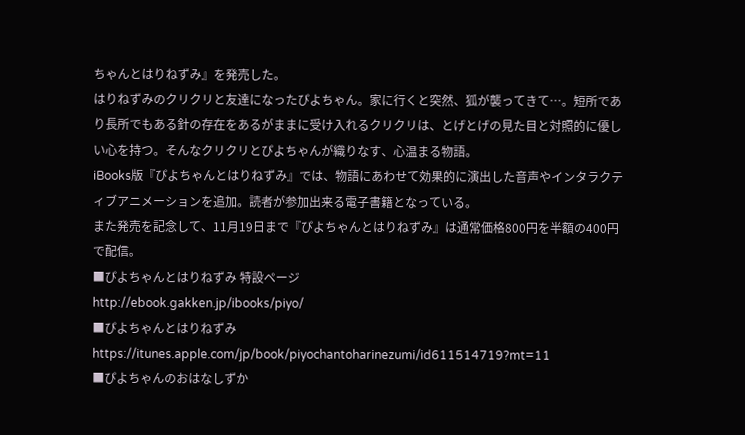ちゃんとはりねずみ』を発売した。
はりねずみのクリクリと友達になったぴよちゃん。家に行くと突然、狐が襲ってきて…。短所であり長所でもある針の存在をあるがままに受け入れるクリクリは、とげとげの見た目と対照的に優しい心を持つ。そんなクリクリとぴよちゃんが織りなす、心温まる物語。
iBooks版『ぴよちゃんとはりねずみ』では、物語にあわせて効果的に演出した音声やインタラクティブアニメーションを追加。読者が参加出来る電子書籍となっている。
また発売を記念して、11月19日まで『ぴよちゃんとはりねずみ』は通常価格800円を半額の400円で配信。
■ぴよちゃんとはりねずみ 特設ページ
http://ebook.gakken.jp/ibooks/piyo/
■ぴよちゃんとはりねずみ
https://itunes.apple.com/jp/book/piyochantoharinezumi/id611514719?mt=11
■ぴよちゃんのおはなしずか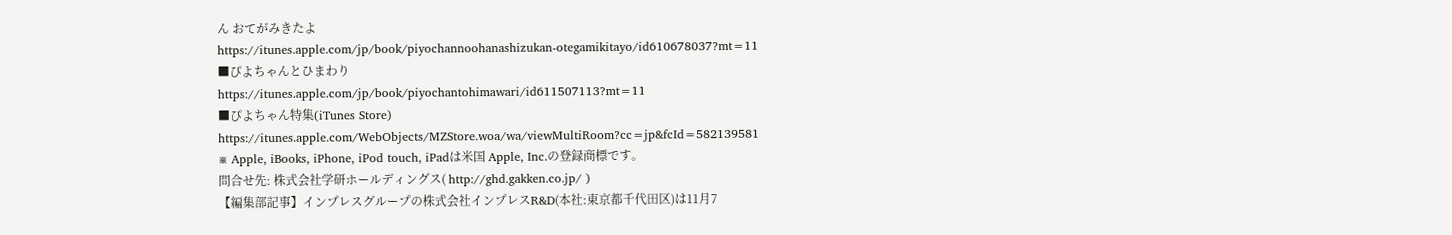ん おてがみきたよ
https://itunes.apple.com/jp/book/piyochannoohanashizukan-otegamikitayo/id610678037?mt=11
■ぴよちゃんとひまわり
https://itunes.apple.com/jp/book/piyochantohimawari/id611507113?mt=11
■ぴよちゃん特集(iTunes Store)
https://itunes.apple.com/WebObjects/MZStore.woa/wa/viewMultiRoom?cc=jp&fcId=582139581
※ Apple, iBooks, iPhone, iPod touch, iPadは米国 Apple, Inc.の登録商標です。
問合せ先: 株式会社学研ホールディングス( http://ghd.gakken.co.jp/ )
【編集部記事】インプレスグループの株式会社インプレスR&D(本社:東京都千代田区)は11月7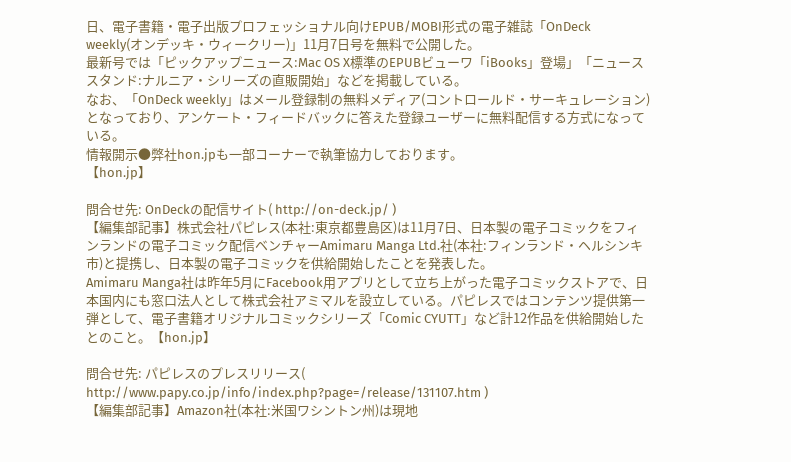日、電子書籍・電子出版プロフェッショナル向けEPUB/MOBI形式の電子雑誌「OnDeck weekly(オンデッキ・ウィークリー)」11月7日号を無料で公開した。
最新号では「ピックアップニュース:Mac OS X標準のEPUBビューワ「iBooks」登場」「ニューススタンド:ナルニア・シリーズの直販開始」などを掲載している。
なお、「OnDeck weekly」はメール登録制の無料メディア(コントロールド・サーキュレーション)となっており、アンケート・フィードバックに答えた登録ユーザーに無料配信する方式になっている。
情報開示●弊社hon.jpも一部コーナーで執筆協力しております。
【hon.jp】

問合せ先: OnDeckの配信サイト( http://on-deck.jp/ )
【編集部記事】株式会社パピレス(本社:東京都豊島区)は11月7日、日本製の電子コミックをフィンランドの電子コミック配信ベンチャーAmimaru Manga Ltd.社(本社:フィンランド・ヘルシンキ市)と提携し、日本製の電子コミックを供給開始したことを発表した。
Amimaru Manga社は昨年5月にFacebook用アプリとして立ち上がった電子コミックストアで、日本国内にも窓口法人として株式会社アミマルを設立している。パピレスではコンテンツ提供第一弾として、電子書籍オリジナルコミックシリーズ「Comic CYUTT」など計12作品を供給開始したとのこと。【hon.jp】

問合せ先: パピレスのプレスリリース( http://www.papy.co.jp/info/index.php?page=/release/131107.htm )
【編集部記事】Amazon社(本社:米国ワシントン州)は現地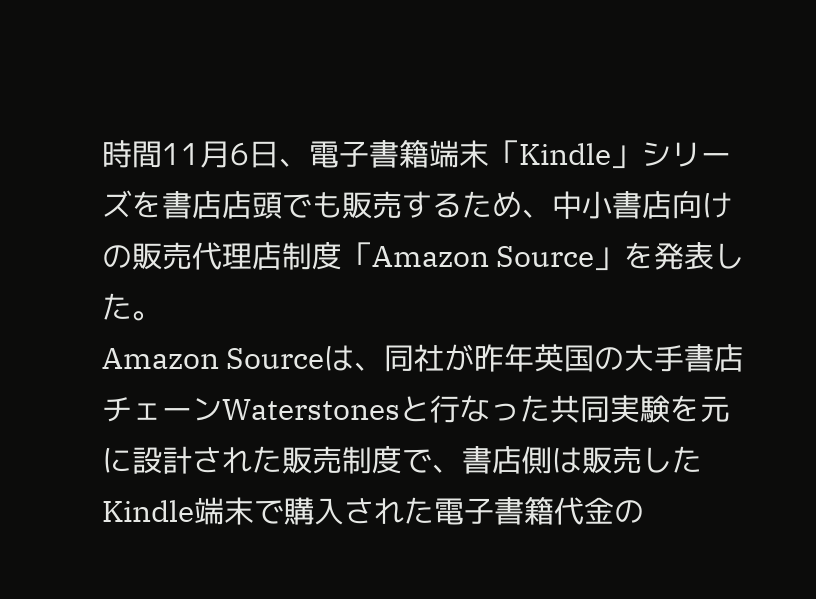時間11月6日、電子書籍端末「Kindle」シリーズを書店店頭でも販売するため、中小書店向けの販売代理店制度「Amazon Source」を発表した。
Amazon Sourceは、同社が昨年英国の大手書店チェーンWaterstonesと行なった共同実験を元に設計された販売制度で、書店側は販売したKindle端末で購入された電子書籍代金の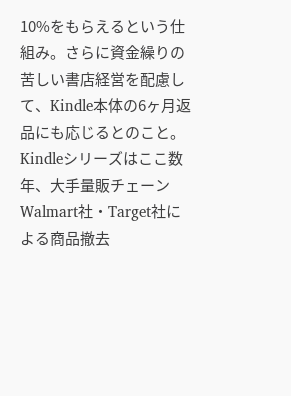10%をもらえるという仕組み。さらに資金繰りの苦しい書店経営を配慮して、Kindle本体の6ヶ月返品にも応じるとのこと。
Kindleシリーズはここ数年、大手量販チェーンWalmart社・Target社による商品撤去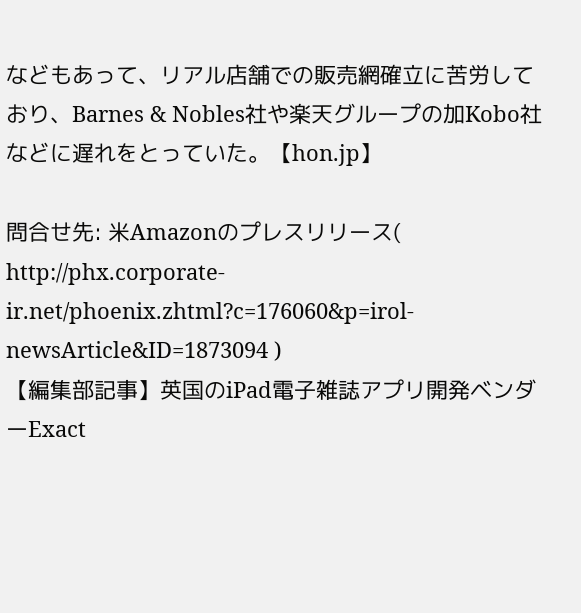などもあって、リアル店舗での販売網確立に苦労しており、Barnes & Nobles社や楽天グループの加Kobo社などに遅れをとっていた。【hon.jp】

問合せ先: 米Amazonのプレスリリース( http://phx.corporate-ir.net/phoenix.zhtml?c=176060&p=irol-newsArticle&ID=1873094 )
【編集部記事】英国のiPad電子雑誌アプリ開発ベンダーExact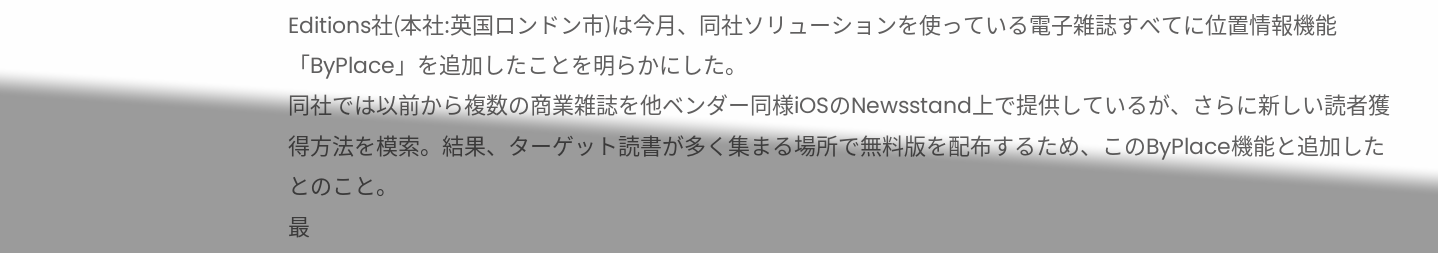Editions社(本社:英国ロンドン市)は今月、同社ソリューションを使っている電子雑誌すべてに位置情報機能「ByPlace」を追加したことを明らかにした。
同社では以前から複数の商業雑誌を他ベンダー同様iOSのNewsstand上で提供しているが、さらに新しい読者獲得方法を模索。結果、ターゲット読書が多く集まる場所で無料版を配布するため、このByPlace機能と追加したとのこと。
最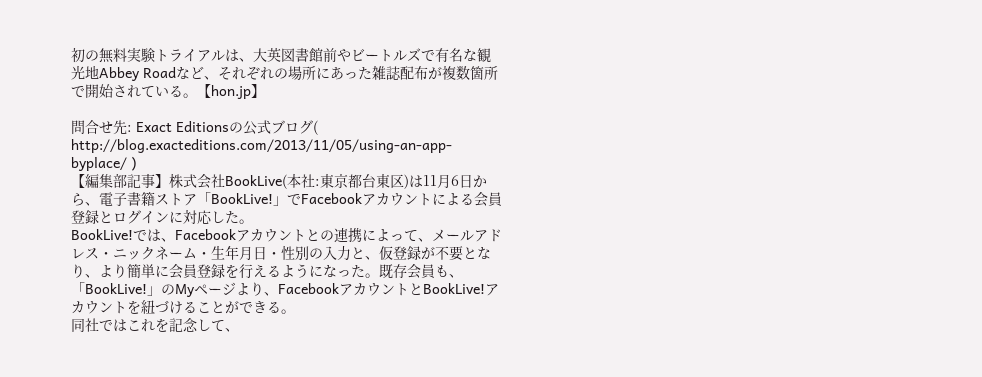初の無料実験トライアルは、大英図書館前やビートルズで有名な観光地Abbey Roadなど、それぞれの場所にあった雑誌配布が複数箇所で開始されている。【hon.jp】

問合せ先: Exact Editionsの公式ブログ( http://blog.exacteditions.com/2013/11/05/using-an-app-byplace/ )
【編集部記事】株式会社BookLive(本社:東京都台東区)は11月6日から、電子書籍ストア「BookLive!」でFacebookアカウントによる会員登録とログインに対応した。
BookLive!では、Facebookアカウントとの連携によって、メールアドレス・ニックネーム・生年月日・性別の入力と、仮登録が不要となり、より簡単に会員登録を行えるようになった。既存会員も、「BookLive!」のMyページより、FacebookアカウントとBookLive!アカウントを紐づけることができる。
同社ではこれを記念して、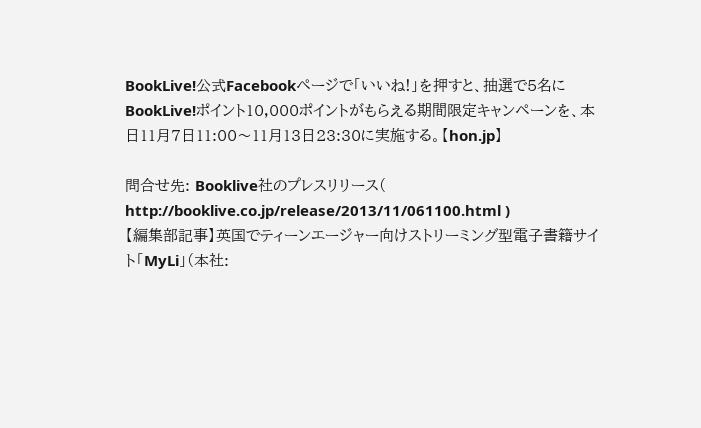BookLive!公式Facebookページで「いいね!」を押すと、抽選で5名にBookLive!ポイント10,000ポイントがもらえる期間限定キャンペーンを、本日11月7日11:00〜11月13日23:30に実施する。【hon.jp】

問合せ先: Booklive社のプレスリリース( http://booklive.co.jp/release/2013/11/061100.html )
【編集部記事】英国でティーンエージャー向けストリーミング型電子書籍サイト「MyLi」(本社: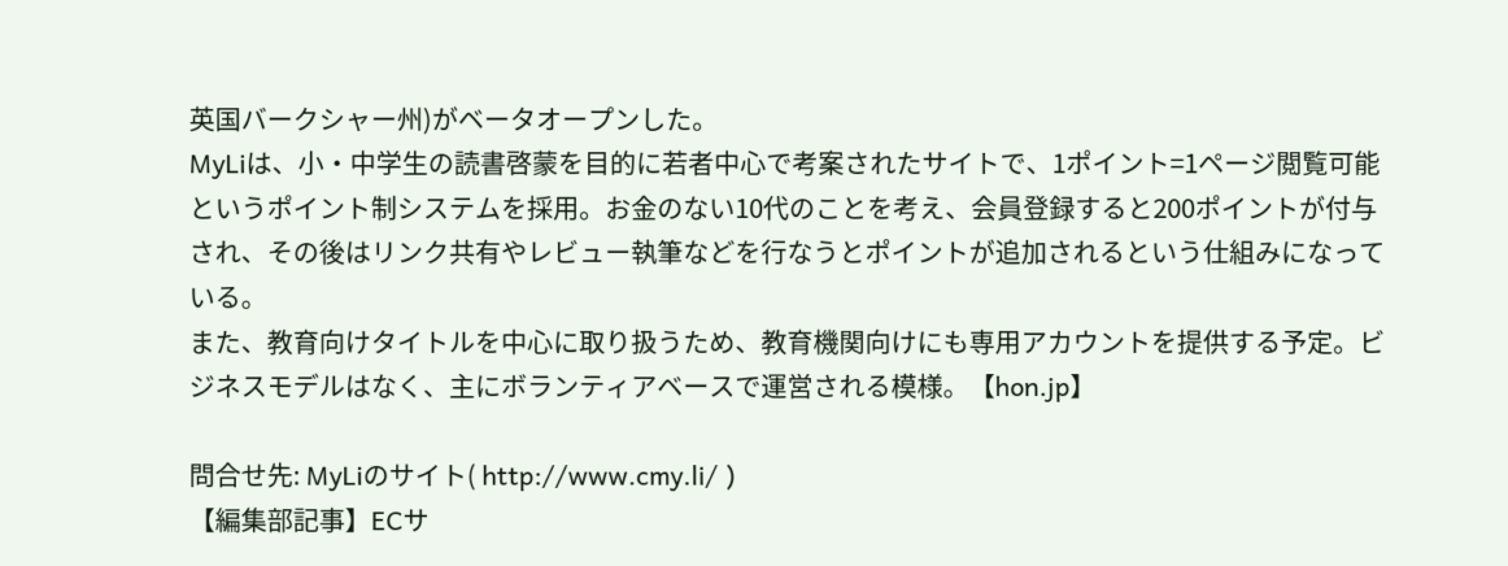英国バークシャー州)がベータオープンした。
MyLiは、小・中学生の読書啓蒙を目的に若者中心で考案されたサイトで、1ポイント=1ページ閲覧可能というポイント制システムを採用。お金のない10代のことを考え、会員登録すると200ポイントが付与され、その後はリンク共有やレビュー執筆などを行なうとポイントが追加されるという仕組みになっている。
また、教育向けタイトルを中心に取り扱うため、教育機関向けにも専用アカウントを提供する予定。ビジネスモデルはなく、主にボランティアベースで運営される模様。【hon.jp】

問合せ先: MyLiのサイト( http://www.cmy.li/ )
【編集部記事】ECサ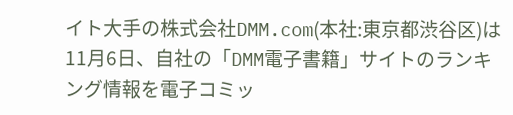イト大手の株式会社DMM.com(本社:東京都渋谷区)は11月6日、自社の「DMM電子書籍」サイトのランキング情報を電子コミッ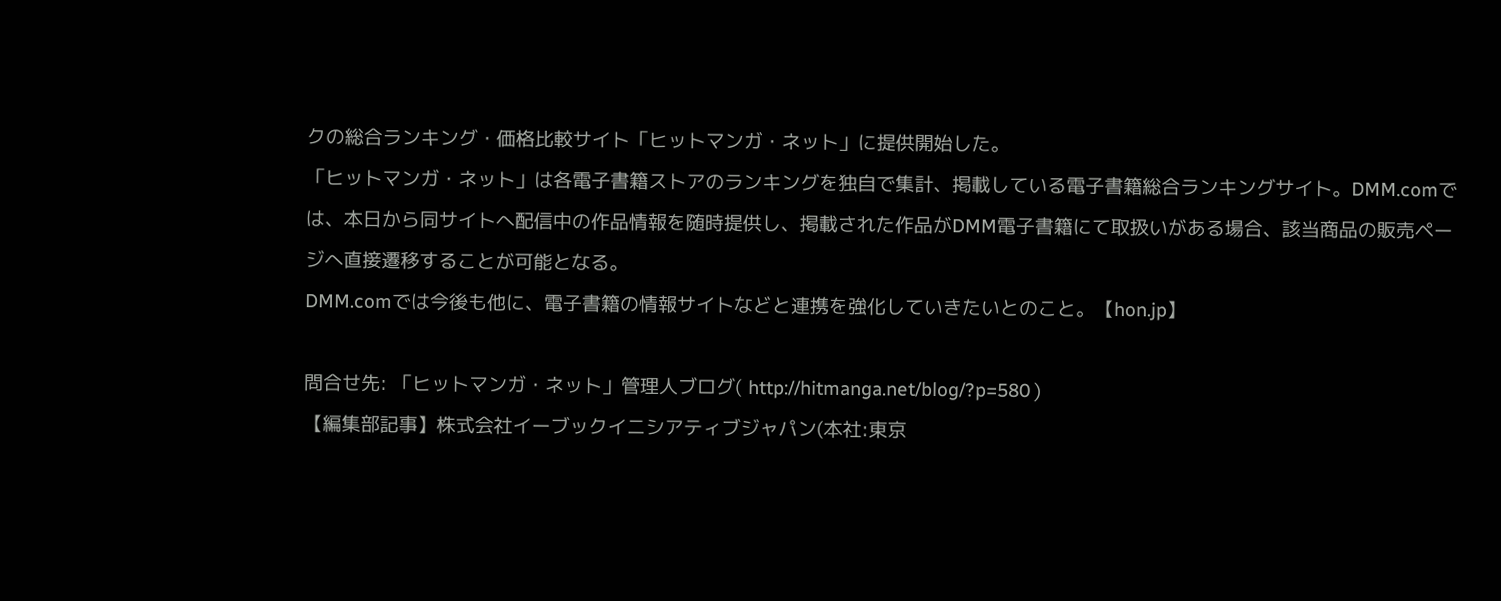クの総合ランキング・価格比較サイト「ヒットマンガ・ネット」に提供開始した。
「ヒットマンガ・ネット」は各電子書籍ストアのランキングを独自で集計、掲載している電子書籍総合ランキングサイト。DMM.comでは、本日から同サイトへ配信中の作品情報を随時提供し、掲載された作品がDMM電子書籍にて取扱いがある場合、該当商品の販売ページへ直接遷移することが可能となる。
DMM.comでは今後も他に、電子書籍の情報サイトなどと連携を強化していきたいとのこと。【hon.jp】

問合せ先: 「ヒットマンガ・ネット」管理人ブログ( http://hitmanga.net/blog/?p=580 )
【編集部記事】株式会社イーブックイニシアティブジャパン(本社:東京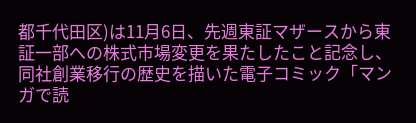都千代田区)は11月6日、先週東証マザースから東証一部への株式市場変更を果たしたこと記念し、同社創業移行の歴史を描いた電子コミック「マンガで読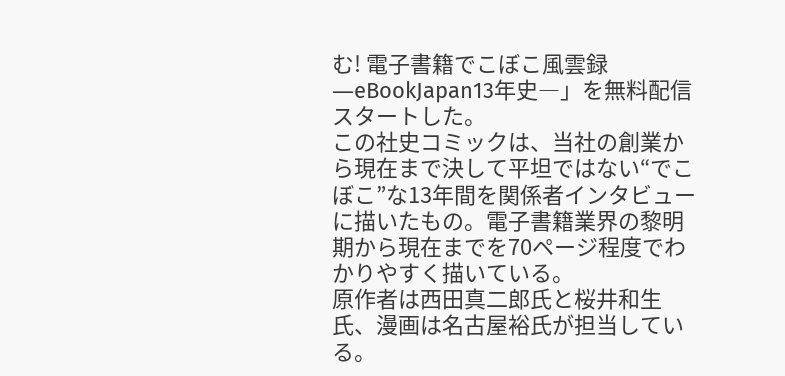む! 電子書籍でこぼこ風雲録―eBookJapan13年史―」を無料配信スタートした。
この社史コミックは、当社の創業から現在まで決して平坦ではない“でこぼこ”な13年間を関係者インタビューに描いたもの。電子書籍業界の黎明期から現在までを70ページ程度でわかりやすく描いている。
原作者は西田真二郎氏と桜井和生氏、漫画は名古屋裕氏が担当している。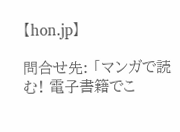【hon.jp】

問合せ先: 「マンガで読む! 電子書籍でこ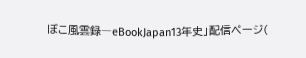ぼこ風雲録―eBookJapan13年史」配信ページ(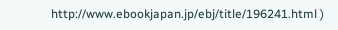http://www.ebookjapan.jp/ebj/title/196241.html )